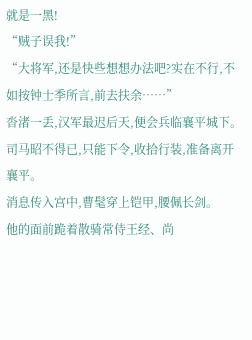就是一黑!
“贼子误我!”
“大将军,还是快些想想办法吧?实在不行,不如按钟士季所言,前去扶余……”
沓渚一丢,汉军最迟后天,便会兵临襄平城下。
司马昭不得已,只能下令,收拾行装,准备离开襄平。
消息传入宫中,曹髦穿上铠甲,腰佩长剑。
他的面前跪着散骑常侍王经、尚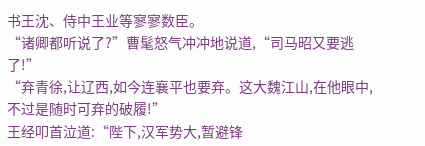书王沈、侍中王业等寥寥数臣。
“诸卿都听说了?”曹髦怒气冲冲地说道,“司马昭又要逃了!”
“弃青徐,让辽西,如今连襄平也要弃。这大魏江山,在他眼中,不过是随时可弃的破履!”
王经叩首泣道:“陛下,汉军势大,暂避锋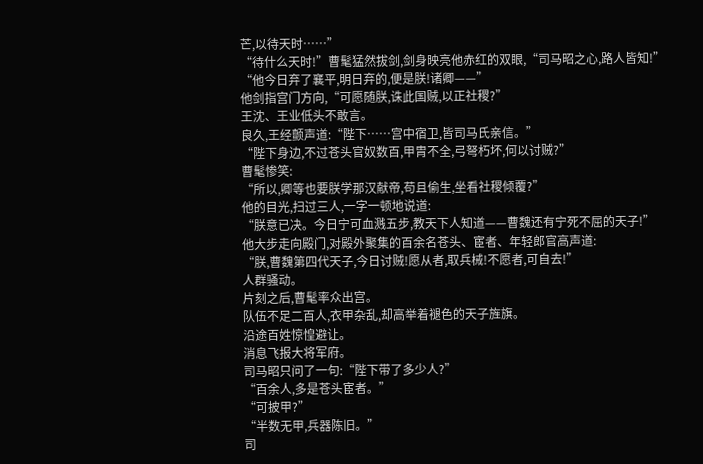芒,以待天时……”
“待什么天时!”曹髦猛然拔剑,剑身映亮他赤红的双眼,“司马昭之心,路人皆知!”
“他今日弃了襄平,明日弃的,便是朕!诸卿——”
他剑指宫门方向,“可愿随朕,诛此国贼,以正社稷?”
王沈、王业低头不敢言。
良久,王经颤声道:“陛下……宫中宿卫,皆司马氏亲信。”
“陛下身边,不过苍头官奴数百,甲胄不全,弓弩朽坏,何以讨贼?”
曹髦惨笑:
“所以,卿等也要朕学那汉献帝,苟且偷生,坐看社稷倾覆?”
他的目光,扫过三人,一字一顿地说道:
“朕意已决。今日宁可血溅五步,教天下人知道——曹魏还有宁死不屈的天子!”
他大步走向殿门,对殿外聚集的百余名苍头、宦者、年轻郎官高声道:
“朕,曹魏第四代天子,今日讨贼!愿从者,取兵械!不愿者,可自去!”
人群骚动。
片刻之后,曹髦率众出宫。
队伍不足二百人,衣甲杂乱,却高举着褪色的天子旌旗。
沿途百姓惊惶避让。
消息飞报大将军府。
司马昭只问了一句:“陛下带了多少人?”
“百余人,多是苍头宦者。”
“可披甲?”
“半数无甲,兵器陈旧。”
司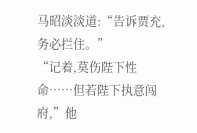马昭淡淡道:“告诉贾充,务必拦住。”
“记着,莫伤陛下性命……但若陛下执意闯府,”他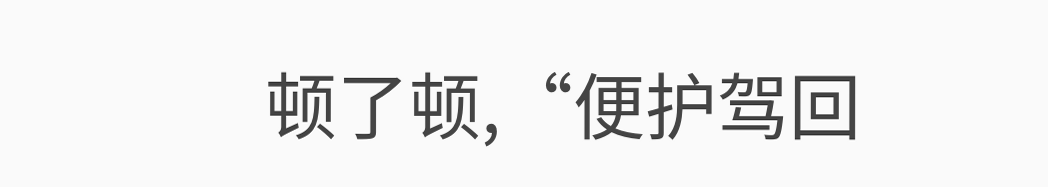顿了顿,“便护驾回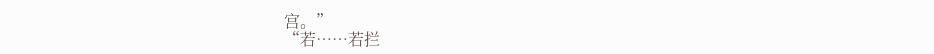宫。”
“若……若拦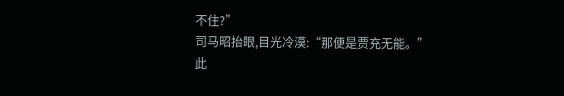不住?”
司马昭抬眼,目光冷漠:“那便是贾充无能。”
此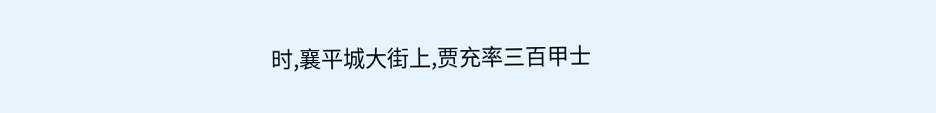时,襄平城大街上,贾充率三百甲士